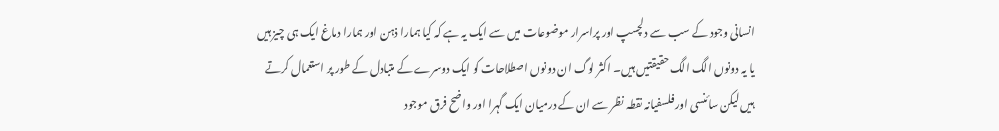انسانی وجود کے سب سے دلچسپ اور پراسرار موضوعات میں سے ایک یہ ہے کہ کیا ہمارا ذہن اور ہمارا دماغ ایک ہی چیز ہیں یا یہ دونوں الگ الگ حقیقتیں ہیں۔ اکثر لوگ ان دونوں اصطلاحات کو ایک دوسرے کے متبادل کے طور پر استعمال کرتے ہیں لیکن سائنسی اور فلسفیانہ نقطہ نظر سے ان کے درمیان ایک گہرا اور واضح فرق موجود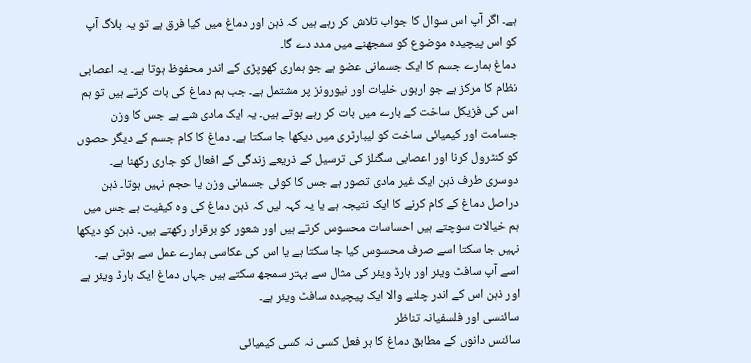ہے۔ اگر آپ اس سوال کا جواب تلاش کر رہے ہیں کہ ذہن اور دماغ میں کیا فرق ہے تو یہ بلاگ آپ کو اس پیچیدہ موضوع کو سمجھنے میں مدد دے گا۔
دماغ ہمارے جسم کا ایک جسمانی عضو ہے جو ہماری کھوپڑی کے اندر محفوظ ہوتا ہے۔ یہ اعصابی نظام کا مرکز ہے جو اربوں خلیات اور نیورونز پر مشتمل ہے۔ جب ہم دماغ کی بات کرتے ہیں تو ہم اس کی فزیکل ساخت کے بارے میں بات کر رہے ہوتے ہیں۔ یہ ایک مادی شے ہے جس کا وزن جسامت اور کیمیائی ساخت کو لیبارٹری میں دیکھا جا سکتا ہے۔ دماغ کا کام جسم کے دیگر حصوں کو کنٹرول کرنا اور اعصابی سگنلز کی ترسیل کے ذریعے زندگی کے افعال کو جاری رکھنا ہے۔
دوسری طرف ذہن ایک غیر مادی تصور ہے جس کا کوئی جسمانی وزن یا حجم نہیں ہوتا۔ ذہن دراصل دماغ کے کام کرنے کا ایک نتیجہ ہے یا یہ کہہ لیں کہ ذہن دماغ کی وہ کیفیت ہے جس میں ہم خیالات سوچتے ہیں احساسات محسوس کرتے ہیں اور شعور کو برقرار رکھتے ہیں۔ ذہن کو دیکھا نہیں جا سکتا اسے صرف محسوس کیا جا سکتا ہے یا اس کی عکاسی ہمارے عمل سے ہوتی ہے۔ اسے آپ سافٹ ویئر اور ہارڈ ویئر کی مثال سے بہتر سمجھ سکتے ہیں جہاں دماغ ایک ہارڈ ویئر ہے اور ذہن اس کے اندر چلنے والا ایک پیچیدہ سافٹ ویئر ہے۔
سائنسی اور فلسفیانہ تناظر
سائنس دانوں کے مطابق دماغ کا ہر فعل کسی نہ کسی کیمیائی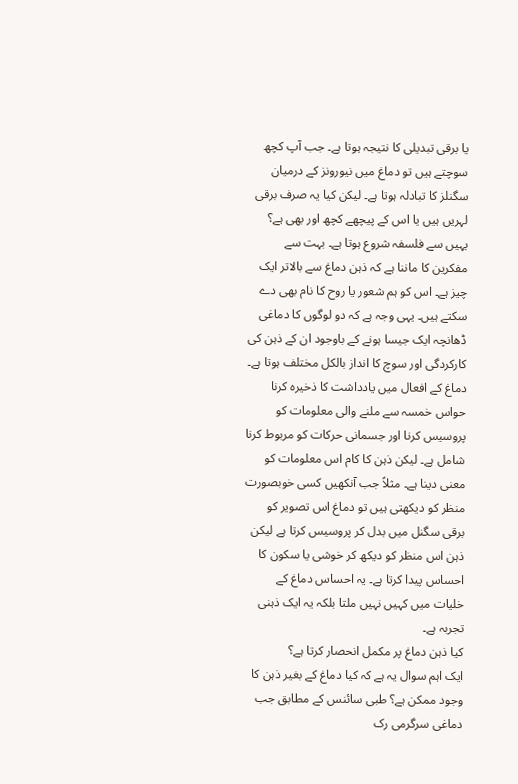یا برقی تبدیلی کا نتیجہ ہوتا ہے۔ جب آپ کچھ سوچتے ہیں تو دماغ میں نیورونز کے درمیان سگنلز کا تبادلہ ہوتا ہے۔ لیکن کیا یہ صرف برقی لہریں ہیں یا اس کے پیچھے کچھ اور بھی ہے؟ یہیں سے فلسفہ شروع ہوتا ہے۔ بہت سے مفکرین کا ماننا ہے کہ ذہن دماغ سے بالاتر ایک چیز ہے۔ اس کو ہم شعور یا روح کا نام بھی دے سکتے ہیں۔ یہی وجہ ہے کہ دو لوگوں کا دماغی ڈھانچہ ایک جیسا ہونے کے باوجود ان کے ذہن کی کارکردگی اور سوچ کا انداز بالکل مختلف ہوتا ہے۔
دماغ کے افعال میں یادداشت کا ذخیرہ کرنا حواس خمسہ سے ملنے والی معلومات کو پروسیس کرنا اور جسمانی حرکات کو مربوط کرنا شامل ہے۔ لیکن ذہن کا کام اس معلومات کو معنی دینا ہے۔ مثلاً جب آنکھیں کسی خوبصورت منظر کو دیکھتی ہیں تو دماغ اس تصویر کو برقی سگنل میں بدل کر پروسیس کرتا ہے لیکن ذہن اس منظر کو دیکھ کر خوشی یا سکون کا احساس پیدا کرتا ہے۔ یہ احساس دماغ کے خلیات میں کہیں نہیں ملتا بلکہ یہ ایک ذہنی تجربہ ہے۔
کیا ذہن دماغ پر مکمل انحصار کرتا ہے؟
ایک اہم سوال یہ ہے کہ کیا دماغ کے بغیر ذہن کا وجود ممکن ہے؟ طبی سائنس کے مطابق جب دماغی سرگرمی رک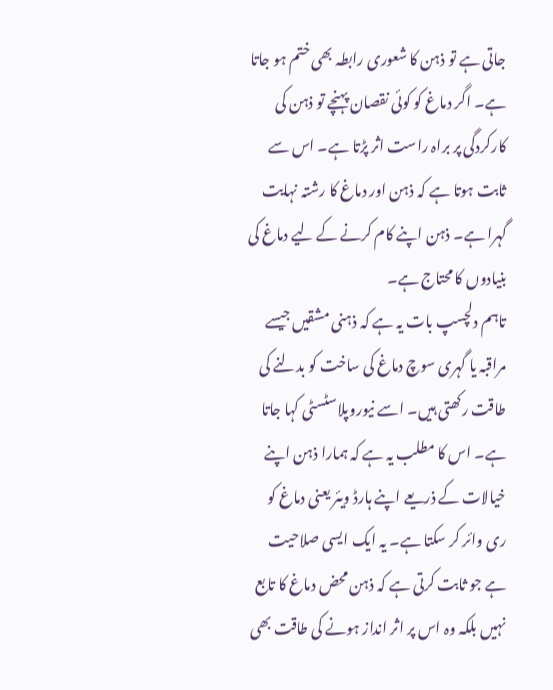جاتی ہے تو ذہن کا شعوری رابطہ بھی ختم ہو جاتا ہے۔ اگر دماغ کو کوئی نقصان پہنچے تو ذہن کی کارکردگی پر براہ راست اثر پڑتا ہے۔ اس سے ثابت ہوتا ہے کہ ذہن اور دماغ کا رشتہ نہایت گہرا ہے۔ ذہن اپنے کام کرنے کے لیے دماغ کی بنیادوں کا محتاج ہے۔
تاہم دلچسپ بات یہ ہے کہ ذہنی مشقیں جیسے مراقبہ یا گہری سوچ دماغ کی ساخت کو بدلنے کی طاقت رکھتی ہیں۔ اسے نیوروپلاسٹسٹی کہا جاتا ہے۔ اس کا مطلب یہ ہے کہ ہمارا ذہن اپنے خیالات کے ذریعے اپنے ہارڈ ویئر یعنی دماغ کو ری وائر کر سکتا ہے۔ یہ ایک ایسی صلاحیت ہے جو ثابت کرتی ہے کہ ذہن محض دماغ کا تابع نہیں بلکہ وہ اس پر اثر انداز ہونے کی طاقت بھی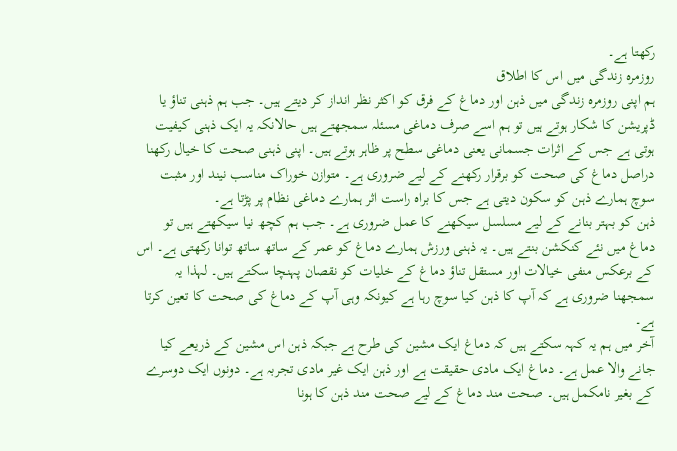رکھتا ہے۔
روزمرہ زندگی میں اس کا اطلاق
ہم اپنی روزمرہ زندگی میں ذہن اور دماغ کے فرق کو اکثر نظر انداز کر دیتے ہیں۔ جب ہم ذہنی تناؤ یا ڈپریشن کا شکار ہوتے ہیں تو ہم اسے صرف دماغی مسئلہ سمجھتے ہیں حالانکہ یہ ایک ذہنی کیفیت ہوتی ہے جس کے اثرات جسمانی یعنی دماغی سطح پر ظاہر ہوتے ہیں۔ اپنی ذہنی صحت کا خیال رکھنا دراصل دماغ کی صحت کو برقرار رکھنے کے لیے ضروری ہے۔ متوازن خوراک مناسب نیند اور مثبت سوچ ہمارے ذہن کو سکون دیتی ہے جس کا براہ راست اثر ہمارے دماغی نظام پر پڑتا ہے۔
ذہن کو بہتر بنانے کے لیے مسلسل سیکھنے کا عمل ضروری ہے۔ جب ہم کچھ نیا سیکھتے ہیں تو دماغ میں نئے کنکشن بنتے ہیں۔ یہ ذہنی ورزش ہمارے دماغ کو عمر کے ساتھ ساتھ توانا رکھتی ہے۔ اس کے برعکس منفی خیالات اور مستقل تناؤ دماغ کے خلیات کو نقصان پہنچا سکتے ہیں۔ لہذا یہ سمجھنا ضروری ہے کہ آپ کا ذہن کیا سوچ رہا ہے کیونکہ وہی آپ کے دماغ کی صحت کا تعین کرتا ہے۔
آخر میں ہم یہ کہہ سکتے ہیں کہ دماغ ایک مشین کی طرح ہے جبکہ ذہن اس مشین کے ذریعے کیا جانے والا عمل ہے۔ دماغ ایک مادی حقیقت ہے اور ذہن ایک غیر مادی تجربہ ہے۔ دونوں ایک دوسرے کے بغیر نامکمل ہیں۔ صحت مند دماغ کے لیے صحت مند ذہن کا ہونا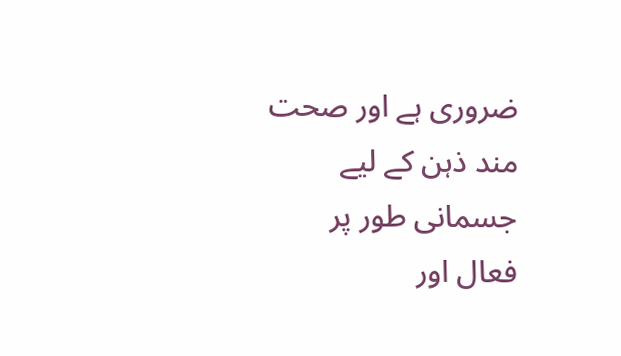ضروری ہے اور صحت مند ذہن کے لیے جسمانی طور پر فعال اور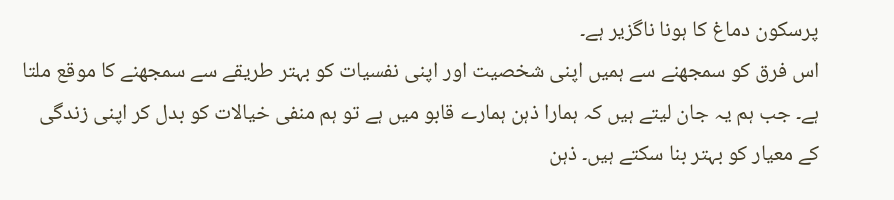پرسکون دماغ کا ہونا ناگزیر ہے۔
اس فرق کو سمجھنے سے ہمیں اپنی شخصیت اور اپنی نفسیات کو بہتر طریقے سے سمجھنے کا موقع ملتا ہے۔ جب ہم یہ جان لیتے ہیں کہ ہمارا ذہن ہمارے قابو میں ہے تو ہم منفی خیالات کو بدل کر اپنی زندگی کے معیار کو بہتر بنا سکتے ہیں۔ ذہن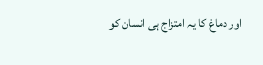اور دماغ کا یہ امتزاج ہی انسان کو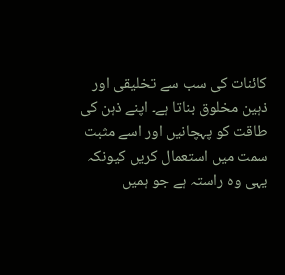کائنات کی سب سے تخلیقی اور ذہین مخلوق بناتا ہے۔ اپنے ذہن کی طاقت کو پہچانیں اور اسے مثبت سمت میں استعمال کریں کیونکہ یہی وہ راستہ ہے جو ہمیں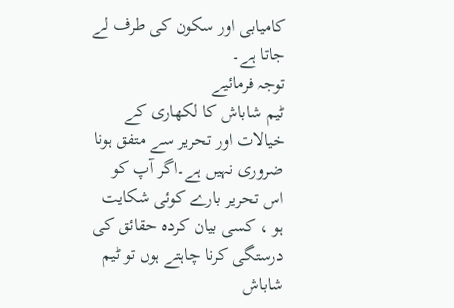کامیابی اور سکون کی طرف لے جاتا ہے۔
توجہ فرمائیے
ٹیم شاباش کا لکھاری کے خیالات اور تحریر سے متفق ہونا ضروری نہیں ہے۔اگر آپ کو اس تحریر بارے کوئی شکایت ہو ، کسی بیان کردہ حقائق کی درستگی کرنا چاہتے ہوں تو ٹیم شاباش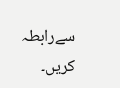سےرابطہ کریں۔